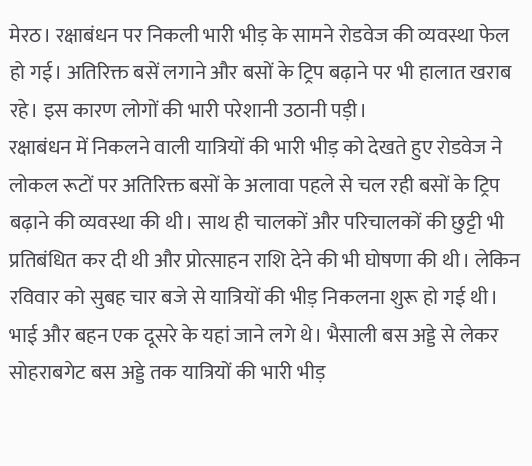मेरठ। रक्षाबंधन पर निकली भारी भीड़ के सामने रोडवेज की व्यवस्था फेल हो गई। अतिरिक्त बसें लगाने और बसों के ट्रिप बढ़ाने पर भी हालात खराब रहे। इस कारण लोगों की भारी परेशानी उठानी पड़ी।
रक्षाबंधन में निकलने वाली यात्रियों की भारी भीड़ को देखते हुए रोडवेज ने लोकल रूटों पर अतिरिक्त बसों के अलावा पहले से चल रही बसों के ट्रिप बढ़ाने की व्यवस्था की थी। साथ ही चालकों और परिचालकों की छुट्टी भी प्रतिबंधित कर दी थी और प्रोत्साहन राशि देने की भी घोषणा की थी। लेकिन रविवार को सुबह चार बजे से यात्रियों की भीड़ निकलना शुरू हो गई थी। भाई और बहन एक दूसरे के यहां जाने लगे थे। भैसाली बस अड्डे से लेकर सोहराबगेट बस अड्डे तक यात्रियों की भारी भीड़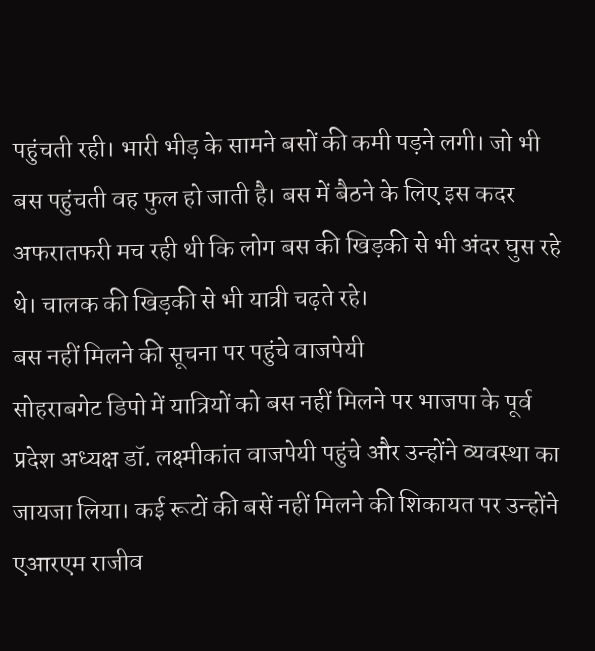पहुंचती रही। भारी भीड़ के सामने बसों की कमी पड़ने लगी। जो भी बस पहुंचती वह फुल हो जाती है। बस में बैठने के लिए इस कदर अफरातफरी मच रही थी कि लोग बस की खिड़की से भी अंदर घुस रहे थे। चालक की खिड़की से भी यात्री चढ़ते रहे।
बस नहीं मिलने की सूचना पर पहुंचे वाजपेयी
सोहराबगेट डिपो में यात्रियों को बस नहीं मिलने पर भाजपा के पूर्व प्रदेश अध्यक्ष डॉ. लक्ष्मीकांत वाजपेयी पहुंचे और उन्होंने व्यवस्था का जायजा लिया। कई रूटों की बसें नहीं मिलने की शिकायत पर उन्होंने एआरएम राजीव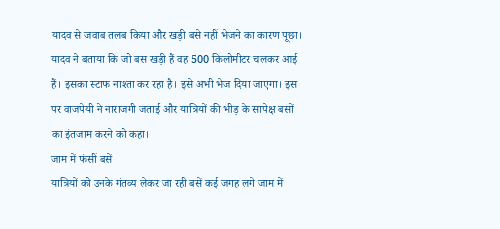यादव से जवाब तलब किया और खड़ी बसे नहीं भेजने का कारण पूछा। यादव ने बताया कि जो बस खड़ी हैं वह 500 किलोमीटर चलकर आई हैं। इसका स्टाफ नाश्ता कर रहा है। इसे अभी भेज दिया जाएगा। इस पर वाजपेयी ने नाराजगी जताई और यात्रियों की भीड़ के सापेक्ष बसों का इंतजाम करने को कहा।
जाम में फंसीं बसें
यात्रियों को उनके गंतव्य लेकर जा रही बसें कई जगह लगे जाम में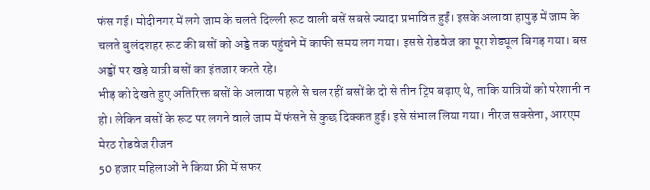फंस गई। मोदीनगर में लगे जाम के चलते दिल्ली रूट वाली बसें सबसे ज्यादा प्रभावित हुईं। इसके अलावा हापुड़ में जाम के चलते बुलंदशहर रूट की बसों को अड्डे तक पहुंचने में काफी समय लग गया। इससे रोडवेज का पूरा शेड्यूल बिगड़ गया। बस अड्डों पर खड़े यात्री बसों का इंतजार करते रहे।
भीड़ को देखते हुए अतिरिक्त बसों के अलावा पहले से चल रहीं बसों के दो से तीन ट्रिप बढ़ाए थे, ताकि यात्रियों को परेशानी न हो। लेकिन बसों के रूट पर लगने वाले जाम में फंसने से कुछ दिक्कत हुई। इसे संभाल लिया गया। नीरज सक्सेना, आरएम मेरठ रोडवेज रीजन
50 हजार महिलाओं ने किया फ्री में सफर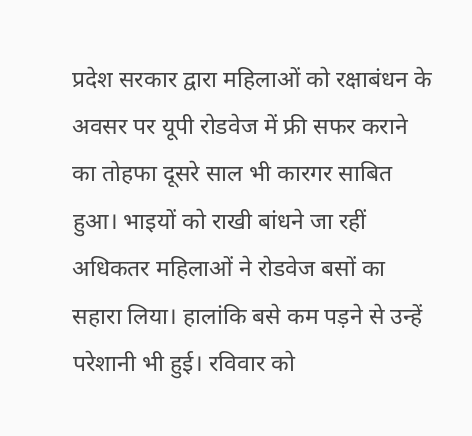प्रदेश सरकार द्वारा महिलाओं को रक्षाबंधन के अवसर पर यूपी रोडवेज में फ्री सफर कराने का तोहफा दूसरे साल भी कारगर साबित हुआ। भाइयों को राखी बांधने जा रहीं अधिकतर महिलाओं ने रोडवेज बसों का सहारा लिया। हालांकि बसे कम पड़ने से उन्हें परेशानी भी हुई। रविवार को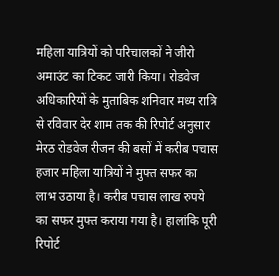महिला यात्रियों को परिचालकों ने जीरो अमाउंट का टिकट जारी किया। रोडवेज अधिकारियों के मुताबिक शनिवार मध्य रात्रि से रविवार देर शाम तक की रिपोर्ट अनुसार मेरठ रोडवेज रीजन की बसों में करीब पचास हजार महिला यात्रियों ने मुफ्त सफर का लाभ उठाया है। करीब पचास लाख रुपये का सफर मुफ्त कराया गया है। हालांकि पूरी रिपोर्ट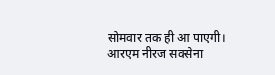सोमवार तक ही आ पाएगी। आरएम नीरज सक्सेना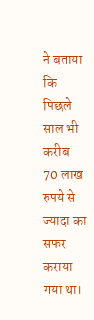ने बताया कि पिछले साल भी करीब 70 लाख रुपये से ज्यादा का सफर कराया गया था।